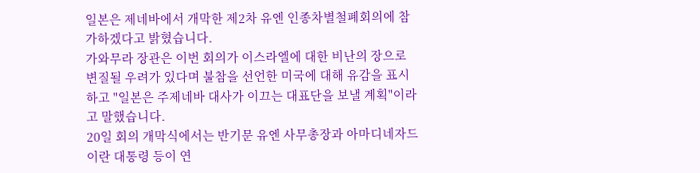일본은 제네바에서 개막한 제2차 유엔 인종차별철폐회의에 참가하겠다고 밝혔습니다.
가와무라 장관은 이번 회의가 이스라엘에 대한 비난의 장으로 변질될 우려가 있다며 불참을 선언한 미국에 대해 유감을 표시하고 "일본은 주제네바 대사가 이끄는 대표단을 보낼 계획"이라고 말했습니다.
20일 회의 개막식에서는 반기문 유엔 사무총장과 아마디네자드 이란 대통령 등이 연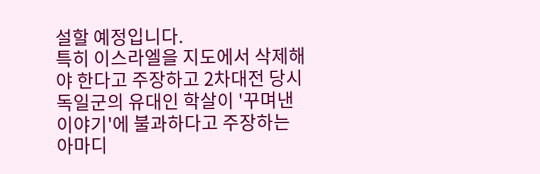설할 예정입니다.
특히 이스라엘을 지도에서 삭제해야 한다고 주장하고 2차대전 당시 독일군의 유대인 학살이 '꾸며낸 이야기'에 불과하다고 주장하는 아마디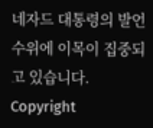네자드 대통령의 발언 수위에 이목이 집중되고 있습니다.
Copyright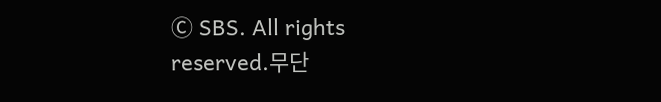Ⓒ SBS. All rights reserved.무단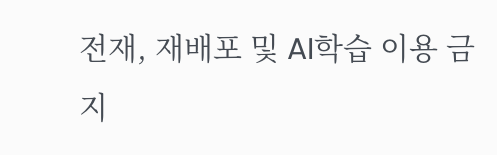전재, 재배포 및 AI학습 이용 금지